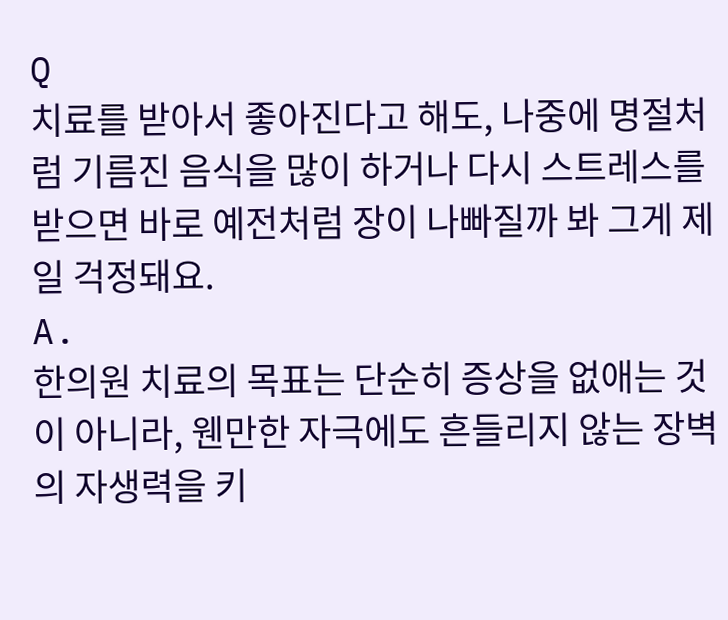Q
치료를 받아서 좋아진다고 해도, 나중에 명절처럼 기름진 음식을 많이 하거나 다시 스트레스를 받으면 바로 예전처럼 장이 나빠질까 봐 그게 제일 걱정돼요.
A.
한의원 치료의 목표는 단순히 증상을 없애는 것이 아니라, 웬만한 자극에도 흔들리지 않는 장벽의 자생력을 키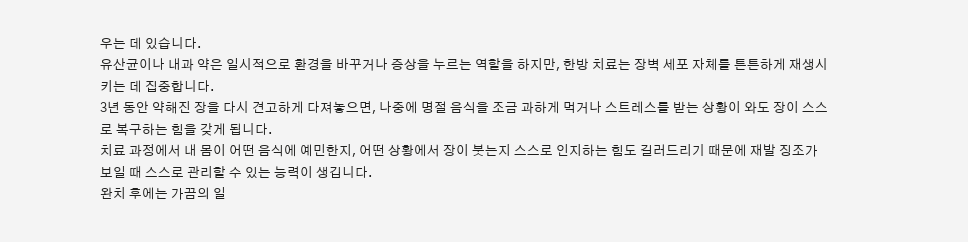우는 데 있습니다.
유산균이나 내과 약은 일시적으로 환경을 바꾸거나 증상을 누르는 역할을 하지만, 한방 치료는 장벽 세포 자체를 튼튼하게 재생시키는 데 집중합니다.
3년 동안 약해진 장을 다시 견고하게 다져놓으면, 나중에 명절 음식을 조금 과하게 먹거나 스트레스를 받는 상황이 와도 장이 스스로 복구하는 힘을 갖게 됩니다.
치료 과정에서 내 몸이 어떤 음식에 예민한지, 어떤 상황에서 장이 붓는지 스스로 인지하는 힘도 길러드리기 때문에 재발 징조가 보일 때 스스로 관리할 수 있는 능력이 생깁니다.
완치 후에는 가끔의 일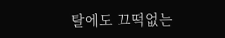탈에도 끄떡없는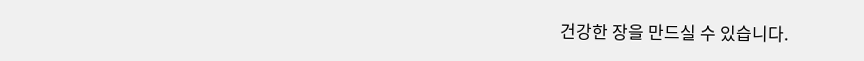건강한 장을 만드실 수 있습니다.